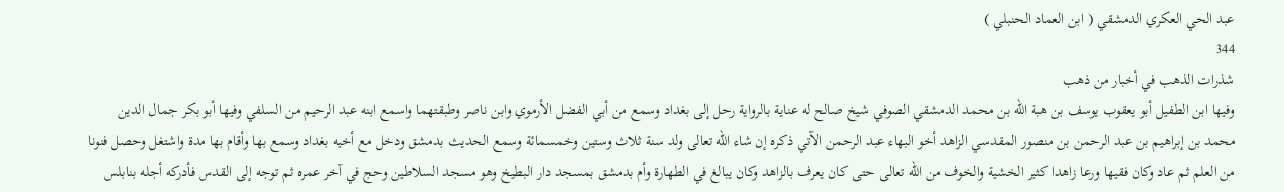عبد الحي العكري الدمشقي ( ابن العماد الحنبلي )
344
شذرات الذهب في أخبار من ذهب
وفيها ابن الطفيل أبو يعقوب يوسف بن هبة الله بن محمد الدمشقي الصوفي شيخ صالح له عناية بالرواية رحل إلى بغداد وسمع من أبي الفضل الأرموي وابن ناصر وطبقتهما واسمع ابنه عبد الرحيم من السلفي وفيها أبو بكر جمال الدين محمد بن إبراهيم بن عبد الرحمن بن منصور المقدسي الزاهد أخو البهاء عبد الرحمن الآتي ذكره إن شاء الله تعالى ولد سنة ثلاث وستين وخمسمائة وسمع الحديث بدمشق ودخل مع أخيه بغداد وسمع بها وأقام بها مدة واشتغل وحصل فنونا من العلم ثم عاد وكان فقيها ورعا زاهدا كثير الخشية والخوف من الله تعالى حتى كان يعرف بالزاهد وكان يبالغ في الطهارة وأم بدمشق بمسجد دار البطيخ وهو مسجد السلاطين وحج في آخر عمره ثم توجه إلى القدس فأدركه أجله بنابلس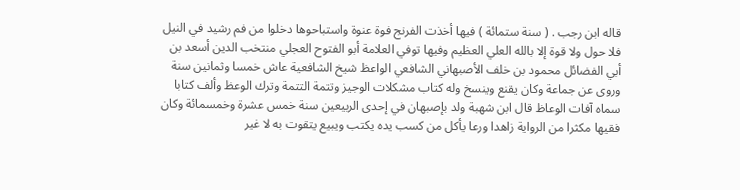قاله ابن رجب . ( سنة ستمائة ) فيها أخذت الفرنج فوة عنوة واستباحوها دخلوا من فم رشيد في النيل فلا حول ولا قوة إلا بالله العلي العظيم وفيها توفي العلامة أبو الفتوح العجلي منتخب الدين أسعد بن أبي الفضائل محمود بن خلف الأصبهاني الشافعي الواعظ شيخ الشافعية عاش خمسا وثمانين سنة وروى عن جماعة وكان يقنع وينسخ وله كتاب مشكلات الوجيز وتتمة التتمة وترك الوعظ وألف كتابا سماه آفات الوعاظ قال ابن شهبة ولد بإصبهان في إحدى الربيعين سنة خمس عشرة وخمسمائة وكان فقيها مكثرا من الرواية زاهدا ورعا يأكل من كسب يده يكتب ويبيع يتقوت به لا غير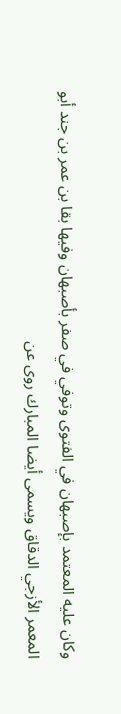وكان عليه المعتمد بإصبهان في الفتوى وتوفي في صفر بأصبهان وفيها بقا بن عمر بن جند أبو المعمر الأزجي الدقاق ويسمى أيضا المبارك روى عن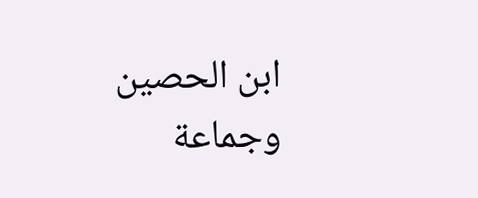ابن الحصين وجماعة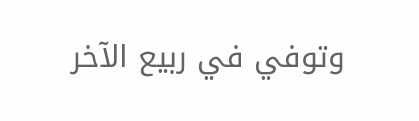وتوفي في ربيع الآخر